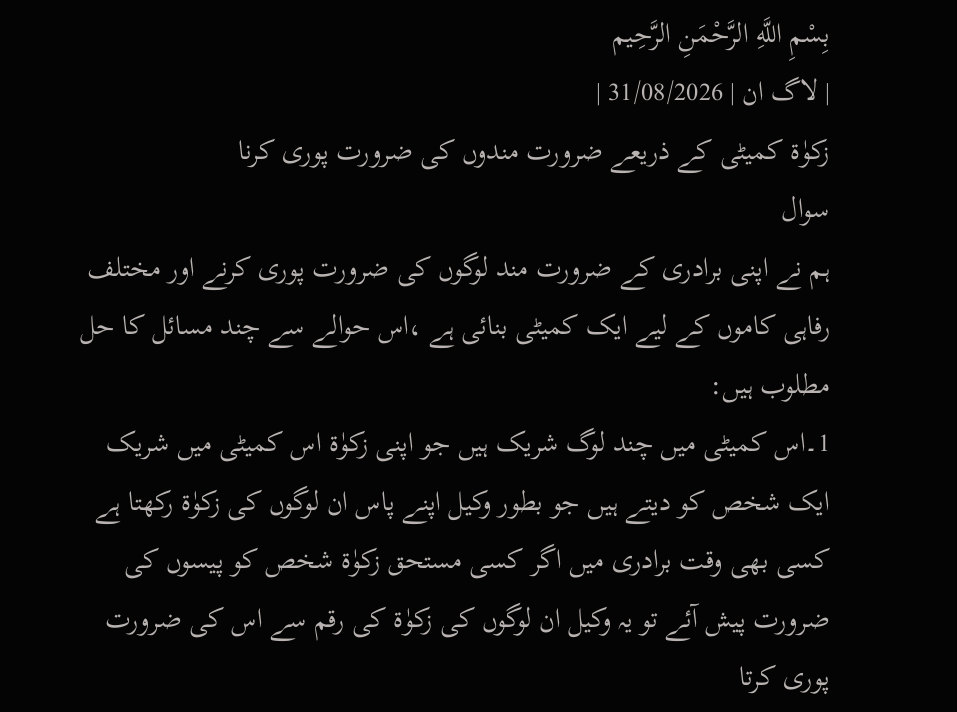بِسْمِ اللَّهِ الرَّحْمَنِ الرَّحِيم
| لاگ ان | 31/08/2026 |
زکوٰۃ کمیٹی کے ذریعے ضرورت مندوں کی ضرورت پوری کرنا
سوال
ہم نے اپنی برادری کے ضرورت مند لوگوں کی ضرورت پوری کرنے اور مختلف رفاہی کاموں کے لیے ایک کمیٹی بنائی ہے ،اس حوالے سے چند مسائل کا حل مطلوب ہیں:
1۔اس کمیٹی میں چند لوگ شریک ہیں جو اپنی زکوٰۃ اس کمیٹی میں شریک ایک شخص کو دیتے ہیں جو بطور وکیل اپنے پاس ان لوگوں کی زکوٰۃ رکھتا ہے کسی بھی وقت برادری میں اگر کسی مستحق زکوٰۃ شخص کو پیسوں کی ضرورت پیش آئے تو یہ وکیل ان لوگوں کی زکوٰۃ کی رقم سے اس کی ضرورت پوری کرتا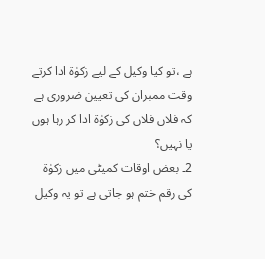ہے ،تو کیا وکیل کے لیے زکوٰۃ ادا کرتے وقت ممبران کی تعیین ضروری ہے کہ فلاں فلاں کی زکوٰۃ ادا کر رہا ہوں یا نہیں؟
2۔ بعض اوقات کمیٹی میں زکوٰۃ کی رقم ختم ہو جاتی ہے تو یہ وکیل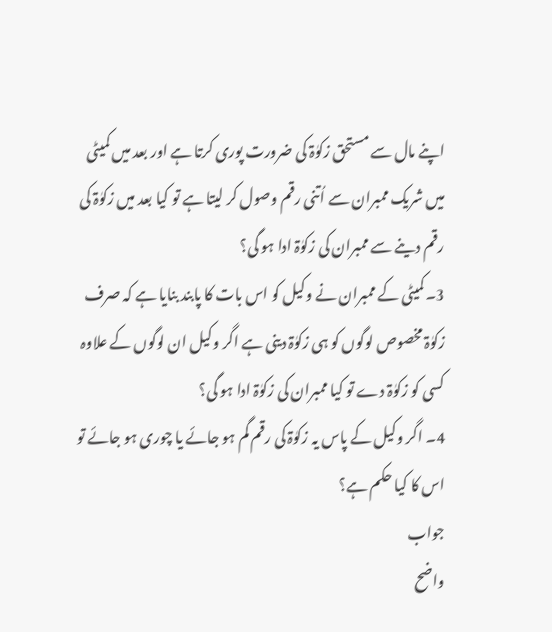اپنے مال سے مستحق زکوٰۃ کی ضرورت پوری کرتا ہے اور بعد میں کمیٹی میں شریک ممبران سے اُتنی رقم وصول کر لیتا ہے تو کیا بعد میں زکوٰۃ کی رقم دینے سے ممبران کی زکوٰۃ ادا ہو گی؟
3۔کمیٹی کے ممبران نے وکیل کو اس بات کا پابند بنایا ہے کہ صرف زکوٰۃ مخصوص لوگوں کو ہی زکوٰۃ دینی ہے اگر وکیل ان لوگوں کے علاوہ کسی کو زکوٰۃ دے تو کیا ممبران کی زکوٰۃ ادا ہو گی؟
4۔ اگر وکیل کے پاس یہ زکوٰۃ کی رقم گم ہو جائے یا چوری ہو جائے تو اس کا کیا حکم ہے؟
جواب
واضح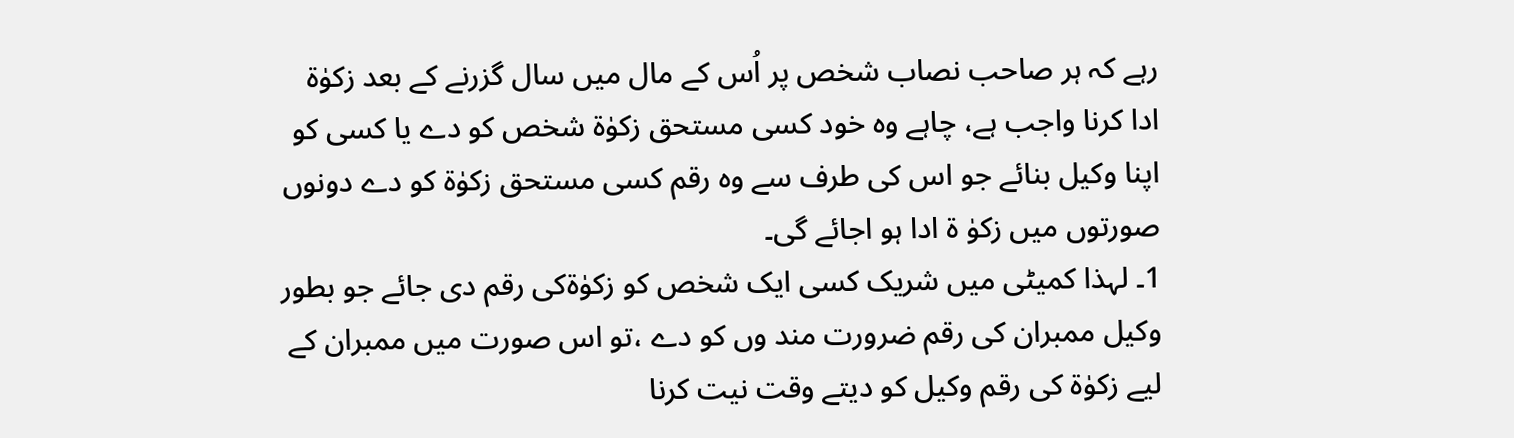رہے کہ ہر صاحب نصاب شخص پر اُس کے مال میں سال گزرنے کے بعد زکوٰۃ ادا کرنا واجب ہے، چاہے وہ خود کسی مستحق زکوٰۃ شخص کو دے یا کسی کو اپنا وکیل بنائے جو اس کی طرف سے وہ رقم کسی مستحق زکوٰۃ کو دے دونوں صورتوں میں زکوٰ ۃ ادا ہو اجائے گی۔
1۔ لہذا کمیٹی میں شریک کسی ایک شخص کو زکوٰۃکی رقم دی جائے جو بطور وکیل ممبران کی رقم ضرورت مند وں کو دے ،تو اس صورت میں ممبران کے لیے زکوٰۃ کی رقم وکیل کو دیتے وقت نیت کرنا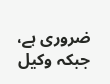ضروری ہے، جبکہ وکیل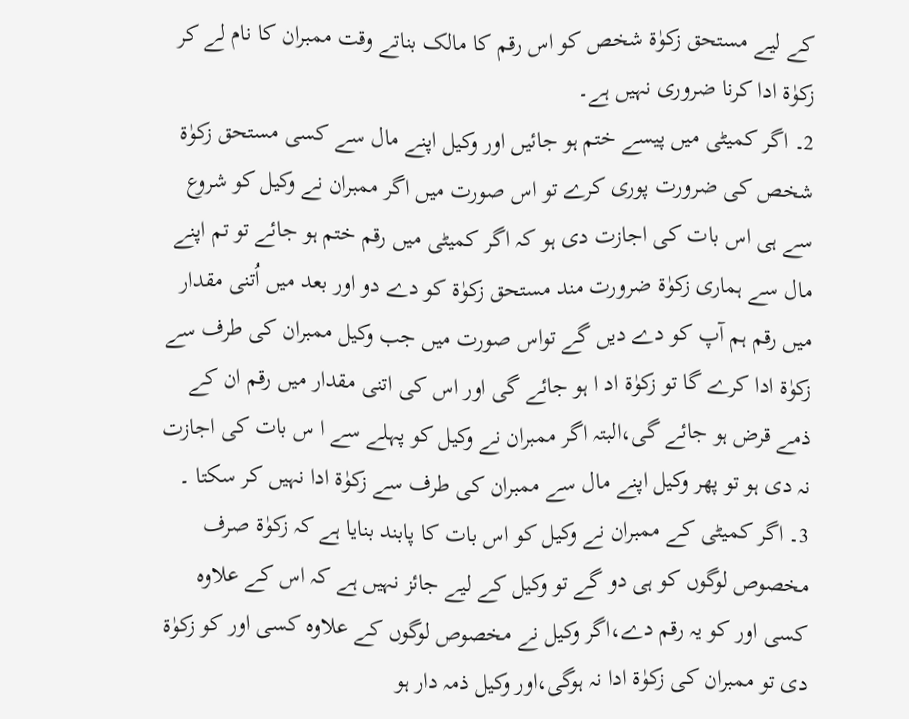کے لیے مستحق زکوٰۃ شخص کو اس رقم کا مالک بناتے وقت ممبران کا نام لے کر زکوٰۃ ادا کرنا ضروری نہیں ہے۔
2۔ اگر کمیٹی میں پیسے ختم ہو جائیں اور وکیل اپنے مال سے کسی مستحق زکوٰۃ شخص کی ضرورت پوری کرے تو اس صورت میں اگر ممبران نے وکیل کو شروع سے ہی اس بات کی اجازت دی ہو کہ اگر کمیٹی میں رقم ختم ہو جائے تو تم اپنے مال سے ہماری زکوٰۃ ضرورت مند مستحق زکوٰۃ کو دے دو اور بعد میں اُتنی مقدار میں رقم ہم آپ کو دے دیں گے تواس صورت میں جب وکیل ممبران کی طرف سے زکوٰۃ ادا کرے گا تو زکوٰۃ اد ا ہو جائے گی اور اس کی اتنی مقدار میں رقم ان کے ذمے قرض ہو جائے گی،البتہ اگر ممبران نے وکیل کو پہلے سے ا س بات کی اجازت نہ دی ہو تو پھر وکیل اپنے مال سے ممبران کی طرف سے زکوٰۃ ادا نہیں کر سکتا ۔
3۔ اگر کمیٹی کے ممبران نے وکیل کو اس بات کا پابند بنایا ہے کہ زکوٰۃ صرف مخصوص لوگوں کو ہی دو گے تو وکیل کے لیے جائز نہیں ہے کہ اس کے علاوہ کسی اور کو یہ رقم دے،اگر وکیل نے مخصوص لوگوں کے علاوہ کسی اور کو زکوٰۃ دی تو ممبران کی زکوٰۃ ادا نہ ہوگی،اور وکیل ذمہ دار ہو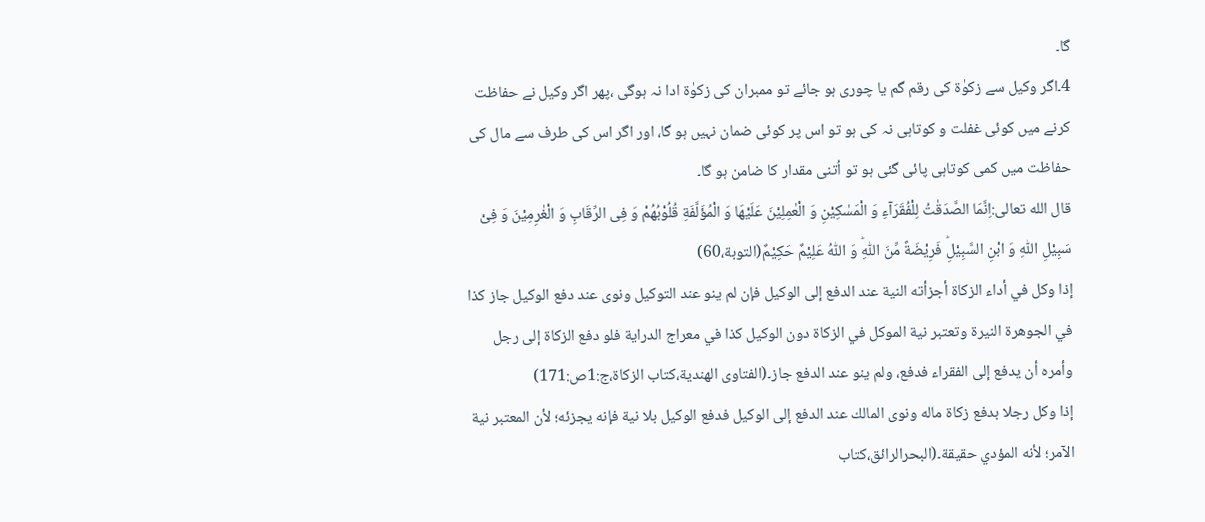گا۔
4۔اگر وکیل سے زکوٰۃ کی رقم گم یا چوری ہو جائے تو ممبران کی زکوٰۃ ادا نہ ہوگی ،پھر اگر وکیل نے حفاظت کرنے میں کوئی غفلت و کوتاہی نہ کی ہو تو اس پر کوئی ضمان نہیں ہو گا، اور اگر اس کی طرف سے مال کی حفاظت میں کمی کوتاہی پائی گئی ہو تو اُتنی مقدار کا ضامن ہو گا۔
قال الله تعالى:اِنَّمَا الصَّدَقٰتُ لِلْفُقَرَآءِ وَ الْمَسٰكِیْنِ وَ الْعٰمِلِیْنَ عَلَیْهَا وَ الْمُؤَلَّفَةِ قُلُوْبُهُمْ وَ فِی الرِّقَابِ وَ الْغٰرِمِیْنَ وَ فِیْ سَبِیْلِ اللّٰهِ وَ ابْنِ السَّبِیْلِؕ فَرِیْضَةً مِّنَ اللّٰهِؕ وَ اللّٰهُ عَلِیْمٌ حَكِیْمٌ(التوبة،60)
إذا وكل في أداء الزكاة أجزأته النية عند الدفع إلى الوكيل فإن لم ينو عند التوكيل ونوى عند دفع الوكيل جاز كذا في الجوهرة النيرة وتعتبر نية الموكل في الزكاة دون الوكيل كذا في معراج الدراية فلو دفع الزكاة إلى رجل وأمره أن يدفع إلى الفقراء فدفع، ولم ينو عند الدفع جاز۔(الفتاوى الهندية،كتاب الزكاة،ج:1ص:171)
إذا وكل رجلا بدفع زكاة ماله ونوى المالك عند الدفع إلى الوكيل فدفع الوكيل بلا نية فإنه يجزئه؛ لأن المعتبر نية الآمر؛ لأنه المؤدي حقيقة۔(البحرالرائق،كتاب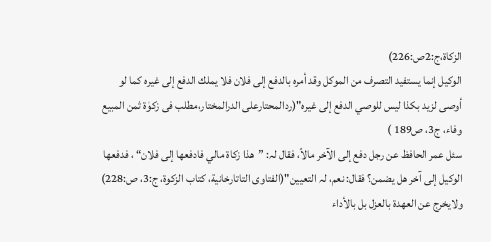الزكاة،ج:2ص:226)
الوكيل إنما يستفيد التصرف من الموكل وقد أمره بالدفع إلى فلان فلا يملك الدفع إلى غيره كما لو أوصى لزيد بكذا ليس للوصي الدفع إلى غيره"(ردالمحتارعلی الدرالمختار،مطلب فی زکوٰۃ ثمن المبیع وفاء، ج3، ص189 )
سئل عمر الحافظ عن رجل دفع إلی الآخر مالاً، فقال لہ: ”ھذا زکاة مالي فادفعھا إلی فلان“ ، فدفعھا الوکیل إلی آخر ھل یضمن؟ فقال: نعم، لہ التعیین"(الفتاوی التاتارخانیة، کتاب الزکوة، ج:3، ص:228)
ولايخرج عن العهدة بالعزل بل بالأداء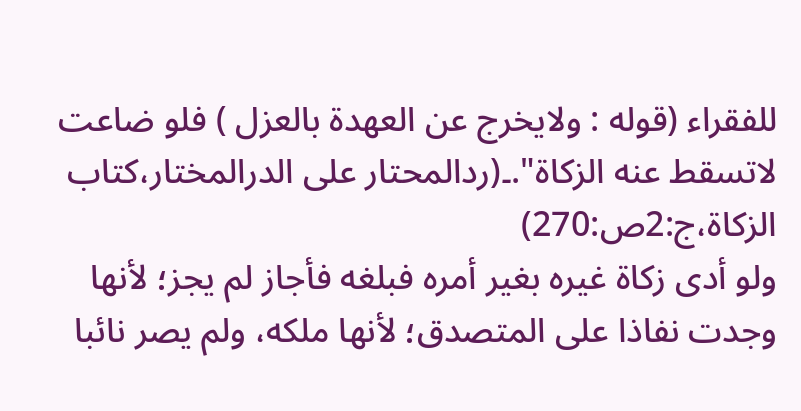للفقراء (قوله : ولايخرج عن العهدة بالعزل ) فلو ضاعت لاتسقط عنه الزكاة".۔(ردالمحتار علی الدرالمختار،كتاب الزكاة،ج:2ص:270)
ولو أدى زكاة غيره بغير أمره فبلغه فأجاز لم يجز؛ لأنها وجدت نفاذا على المتصدق؛ لأنها ملكه، ولم يصر نائبا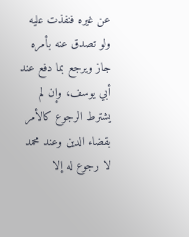عن غيره فنفذت عليه ولو تصدق عنه بأمره جاز ويرجع بما دفع عند أبي يوسف، وإن لم يشترط الرجوع كالأمر بقضاء الدين وعند محمد لا رجوع له إلا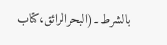بالشرط۔(البحرالرائق،کتاب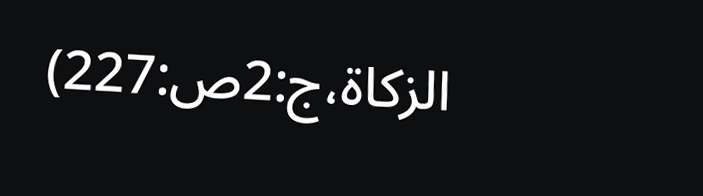الزکاۃ،ج:2ص:227)